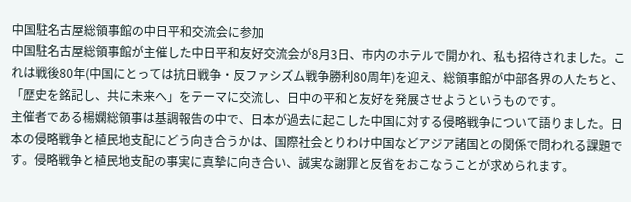中国駐名古屋総領事館の中日平和交流会に参加
中国駐名古屋総領事館が主催した中日平和友好交流会が8月3日、市内のホテルで開かれ、私も招待されました。これは戦後80年(中国にとっては抗日戦争・反ファシズム戦争勝利80周年)を迎え、総領事館が中部各界の人たちと、「歴史を銘記し、共に未来へ」をテーマに交流し、日中の平和と友好を発展させようというものです。
主催者である楊嫻総領事は基調報告の中で、日本が過去に起こした中国に対する侵略戦争について語りました。日本の侵略戦争と植民地支配にどう向き合うかは、国際社会とりわけ中国などアジア諸国との関係で問われる課題です。侵略戦争と植民地支配の事実に真摯に向き合い、誠実な謝罪と反省をおこなうことが求められます。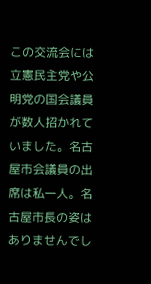この交流会には立憲民主党や公明党の国会議員が数人招かれていました。名古屋市会議員の出席は私一人。名古屋市長の姿はありませんでし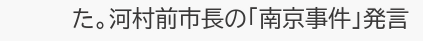た。河村前市長の「南京事件」発言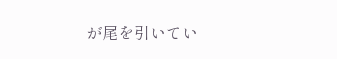が尾を引いてい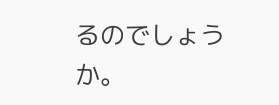るのでしょうか。